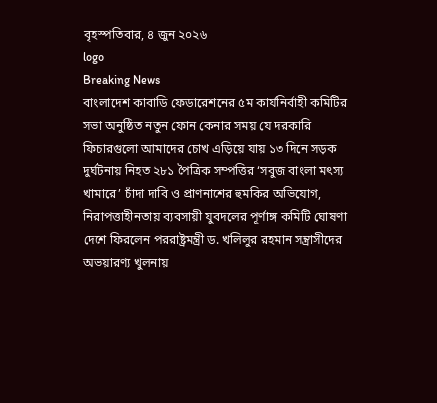বৃহস্পতিবার, ৪ জুন ২০২৬
logo
Breaking News
বাংলাদেশ কাবাডি ফেডারেশনের ৫ম কার্যনির্বাহী কমিটির সভা অনুষ্ঠিত নতুন ফোন কেনার সময় যে দরকারি ফিচারগুলো আমাদের চোখ এড়িয়ে যায় ১৩ দিনে সড়ক দুর্ঘটনায় নিহত ২৮১ পৈত্রিক সম্পত্তির ‘সবুজ বাংলা মৎস্য খামারে’ চাঁদা দাবি ও প্রাণনাশের হুমকির অভিযোগ, নিরাপত্তাহীনতায় ব্যবসায়ী যুবদলের পূর্ণাঙ্গ কমিটি ঘোষণা দেশে ফিরলেন পররাষ্ট্রমন্ত্রী ড. খলিলুর রহমান সন্ত্রাসীদের অভয়ারণ্য খুলনায়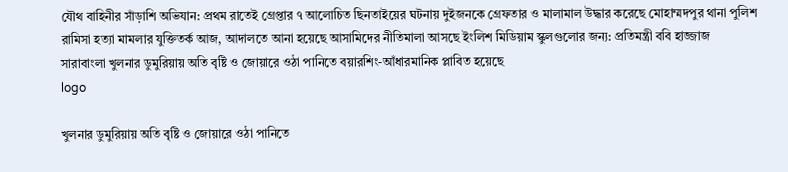যৌথ বাহিনীর সাঁড়াশি অভিযান: প্রথম রাতেই গ্রেপ্তার ৭ আলোচিত ছিনতাইয়ের ঘটনায় দুইজনকে গ্রেফতার ও মালামাল উদ্ধার করেছে মোহাম্মদপুর থানা পুলিশ রামিসা হত্যা মামলার যুক্তিতর্ক আজ, আদালতে আনা হয়েছে আসামিদের নীতিমালা আসছে ইংলিশ মিডিয়াম স্কুলগুলোর জন্য: প্রতিমন্ত্রী ববি হাজ্জাজ
সারাবাংলা খুলনার ডুমুরিয়ায় অতি বৃষ্টি ও জোয়ারে ওঠা পানিতে বয়ারশিং-আঁধারমানিক প্লাবিত হয়েছে
logo

খুলনার ডুমুরিয়ায় অতি বৃষ্টি ও জোয়ারে ওঠা পানিতে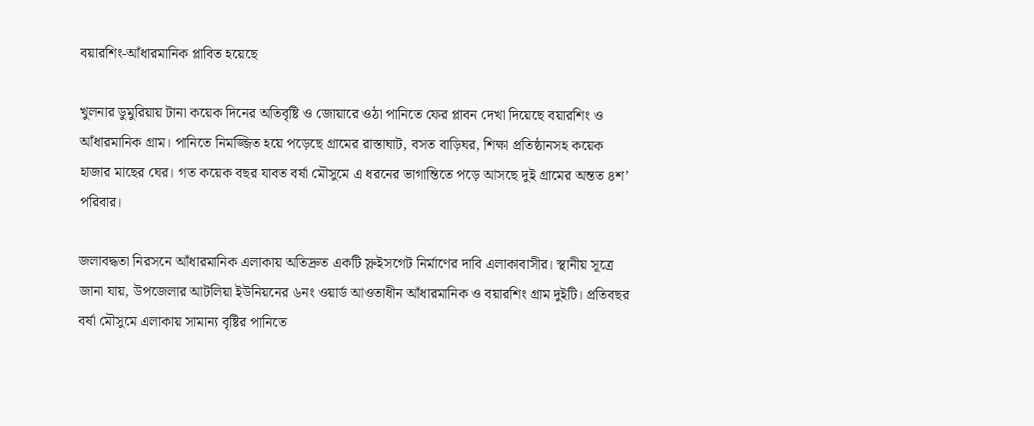বয়ারশিং-আঁধারমানিক প্লাবিত হয়েছে

খুলনার ডুমুরিয়ায় টানা কয়েক দিনের অতিবৃষ্টি ও জোয়ারে ওঠা পানিতে ফের প্লাবন দেখা দিয়েছে বয়ারশিং ও আঁধারমানিক গ্রাম। পানিতে নিমজ্জিত হয়ে পড়েছে গ্রামের রাস্তাঘাট, বসত বাড়িঘর, শিক্ষা প্রতিষ্ঠানসহ কয়েক হাজার মাছের ঘের। গত কয়েক বছর যাবত বর্ষা মৌসুমে এ ধরনের ভাগান্তিতে পড়ে আসছে দুই গ্রামের অন্তত ৪শ’ পরিবার।

জলাবদ্ধতা নিরসনে আঁধারমানিক এলাকায় অতিদ্রুত একটি স্লুইসগেট নির্মাণের দাবি এলাকাবাসীর। স্থানীয় সূত্রে জানা যায়, উপজেলার আটলিয়া ইউনিয়নের ৬নং ওয়ার্ড আওতাধীন আঁধারমানিক ও বয়ারশিং গ্রাম দুইটি। প্রতিবছর বর্ষা মৌসুমে এলাকায় সামান্য বৃষ্টির পানিতে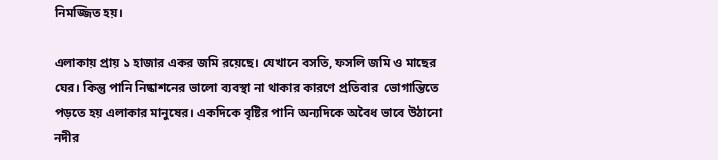নিমজ্জিত হয়।

এলাকায় প্রায় ১ হাজার একর জমি রয়েছে। যেখানে বসতি, ফসলি জমি ও মাছের ঘের। কিন্তু পানি নিষ্কাশনের ভালো ব্যবস্থা না থাকার কারণে প্রতিবার  ভোগান্তিতে পড়তে হয় এলাকার মানুষের। একদিকে বৃষ্টির পানি অন্যদিকে অবৈধ ভাবে উঠানো নদীর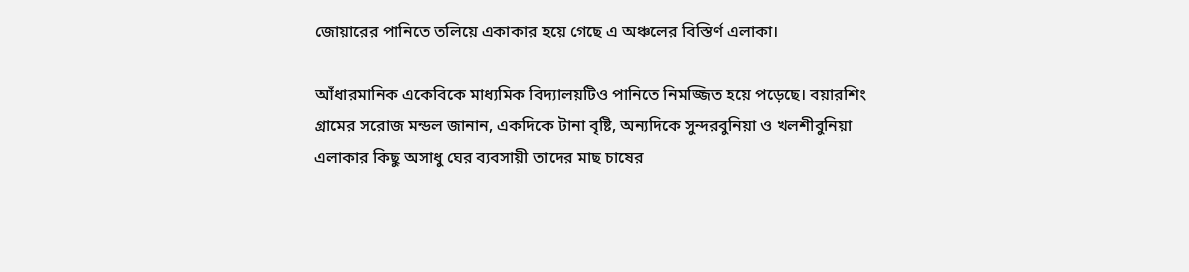জোয়ারের পানিতে তলিয়ে একাকার হয়ে গেছে এ অঞ্চলের বিস্তির্ণ এলাকা।

আঁধারমানিক একেবিকে মাধ্যমিক বিদ্যালয়টিও পানিতে নিমজ্জিত হয়ে পড়েছে। বয়ারশিং গ্রামের সরোজ মন্ডল জানান, একদিকে টানা বৃষ্টি, অন্যদিকে সুন্দরবুনিয়া ও খলশীবুনিয়া এলাকার কিছু অসাধু ঘের ব্যবসায়ী তাদের মাছ চাষের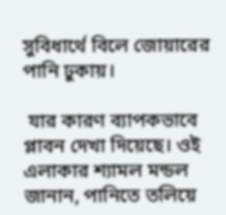সুবিধার্থে বিলে জোয়ারের পানি ঢুকায়।

 যার কারণ ব্যাপকভাবে প্লাবন দেখা দিয়েছে। ওই এলাকার শ্যামল মন্ডল জানান, পানিতে তলিয়ে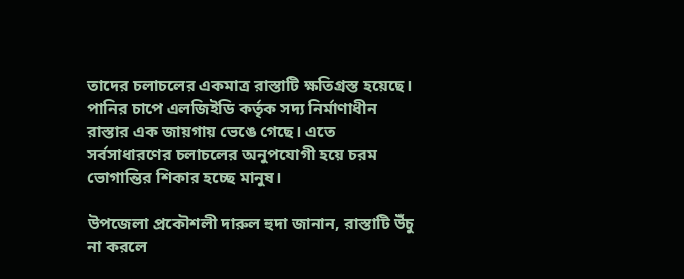তাদের চলাচলের একমাত্র রাস্তাটি ক্ষতিগ্রস্ত হয়েছে। পানির চাপে এলজিইডি কর্তৃক সদ্য নির্মাণাধীন রাস্তার এক জায়গায় ভেঙে গেছে। এতে সর্বসাধারণের চলাচলের অনুপযোগী হয়ে চরম ভোগান্তির শিকার হচ্ছে মানুষ।

উপজেলা প্রকৌশলী দারুল হুদা জানান, রাস্তাটি উঁচু না করলে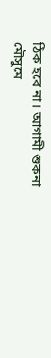ঠিক হবে না। আগামী শুকনা মৌসুমে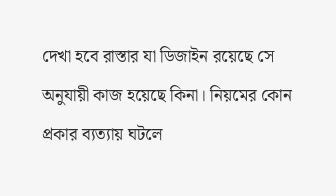দেখা হবে রাস্তার যা ডিজাইন রয়েছে সে অনুযায়ী কাজ হয়েছে কিনা। নিয়মের কোন প্রকার ব্যত্যায় ঘটলে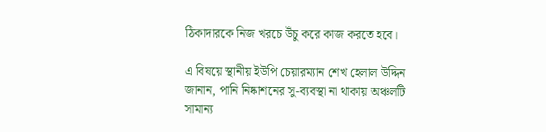ঠিকাদারকে নিজ খরচে উঁচু করে কাজ করতে হবে।

এ বিষয়ে স্থানীয় ইউপি চেয়ারম্যান শেখ হেলাল উদ্দিন জানান, পানি নিষ্কাশনের সু-ব্যবস্থা না থাকায় অঞ্চলটি সামান্য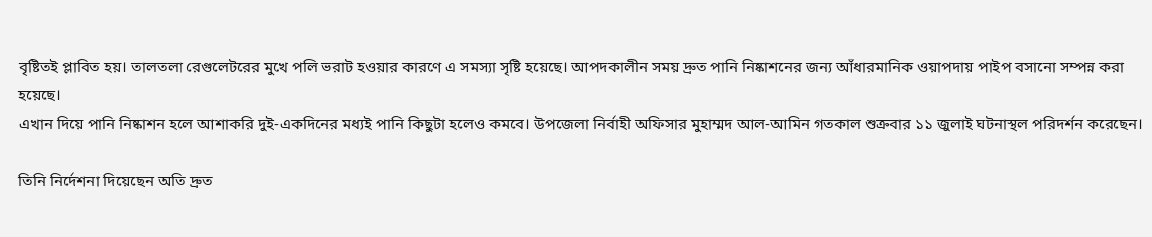বৃষ্টিতই প্লাবিত হয়। তালতলা রেগুলেটরের মুখে পলি ভরাট হওয়ার কারণে এ সমস্যা সৃষ্টি হয়েছে। আপদকালীন সময় দ্রুত পানি নিষ্কাশনের জন্য আঁধারমানিক ওয়াপদায় পাইপ বসানো সম্পন্ন করা হয়েছে।
এখান দিয়ে পানি নিষ্কাশন হলে আশাকরি দুই-একদিনের মধ্যই পানি কিছুটা হলেও কমবে। উপজেলা নির্বাহী অফিসার মুহাম্মদ আল-আমিন গতকাল শুক্রবার ১১ জুলাই ঘটনাস্থল পরিদর্শন করেছেন।

তিনি নির্দেশনা দিয়েছেন অতি দ্রুত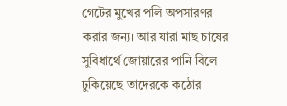গেটের মুখের পলি অপসারণর করার জন্য। আর যারা মাছ চাষের সুবিধার্থে জোয়ারের পানি বিলে ঢুকিয়েছে তাদেরকে কঠোর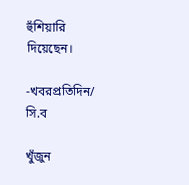হুঁশিয়ারি দিয়েছেন।

-খবরপ্রতিদিন/ সি.ব

খুঁজুন